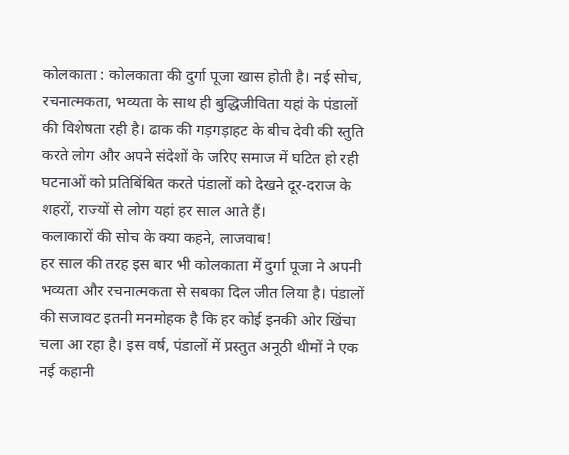कोलकाता : कोलकाता की दुर्गा पूजा खास होती है। नई सोच, रचनात्मकता, भव्यता के साथ ही बुद्धिजीविता यहां के पंडालों की विशेषता रही है। ढाक की गड़गड़ाहट के बीच देवी की स्तुति करते लोग और अपने संदेशों के जरिए समाज में घटित हो रही घटनाओं को प्रतिबिंबित करते पंडालों को देखने दूर-दराज के शहरों, राज्यों से लोग यहां हर साल आते हैं।
कलाकारों की सोच के क्या कहने, लाजवाब!
हर साल की तरह इस बार भी कोलकाता में दुर्गा पूजा ने अपनी भव्यता और रचनात्मकता से सबका दिल जीत लिया है। पंडालों की सजावट इतनी मनमोहक है कि हर कोई इनकी ओर खिंचा चला आ रहा है। इस वर्ष, पंडालों में प्रस्तुत अनूठी थीमों ने एक नई कहानी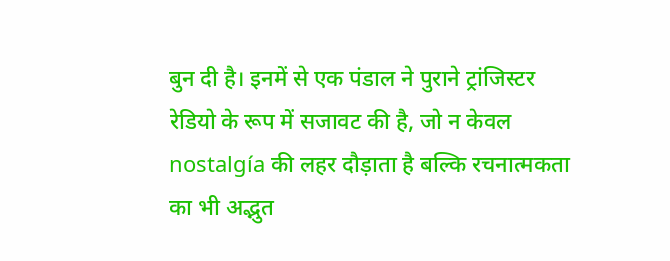बुन दी है। इनमें से एक पंडाल ने पुराने ट्रांजिस्टर रेडियो के रूप में सजावट की है, जो न केवल nostalgía की लहर दौड़ाता है बल्कि रचनात्मकता का भी अद्भुत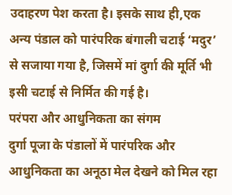उदाहरण पेश करता है। इसके साथ ही,एक अन्य पंडाल को पारंपरिक बंगाली चटाई ‘मदुर’ से सजाया गया है, जिसमें मां दुर्गा की मूर्ति भी इसी चटाई से निर्मित की गई है।
परंपरा और आधुनिकता का संगम
दुर्गा पूजा के पंडालों में पारंपरिक और आधुनिकता का अनूठा मेल देखने को मिल रहा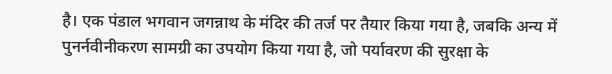है। एक पंडाल भगवान जगन्नाथ के मंदिर की तर्ज पर तैयार किया गया है, जबकि अन्य में पुनर्नवीनीकरण सामग्री का उपयोग किया गया है, जो पर्यावरण की सुरक्षा के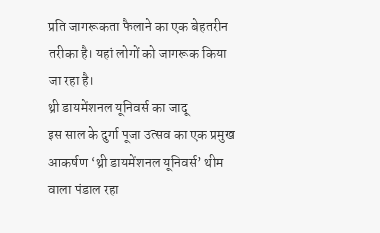प्रति जागरूकता फैलाने का एक बेहतरीन तरीका है। यहां लोगों को जागरूक किया जा रहा है।
थ्री डायमेंशनल यूनिवर्स का जादू
इस साल के दुर्गा पूजा उत्सव का एक प्रमुख आकर्षण ‘थ्री डायमेंशनल यूनिवर्स’ थीम वाला पंडाल रहा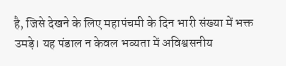है, जिसे देखने के लिए महापंचमी के दिन भारी संख्या में भक्त उमड़े। यह पंडाल न केवल भव्यता में अविश्वसनीय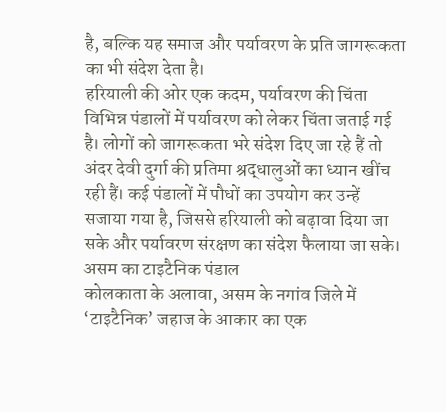है, बल्कि यह समाज और पर्यावरण के प्रति जागरूकता का भी संदेश देता है।
हरियाली की ओर एक कदम, पर्यावरण की चिंता
विभिन्न पंडालों में पर्यावरण को लेकर चिंता जताई गई है। लोगों को जागरूकता भरे संदेश दिए जा रहे हैं तो अंदर देवी दुर्गा की प्रतिमा श्रद्धालुओं का ध्यान खींच रही हैं। कई पंडालों में पौधों का उपयोग कर उन्हें सजाया गया है, जिससे हरियाली को बढ़ावा दिया जा सके और पर्यावरण संरक्षण का संदेश फैलाया जा सके।
असम का टाइटैनिक पंडाल
कोलकाता के अलावा, असम के नगांव जिले में ‘टाइटैनिक’ जहाज के आकार का एक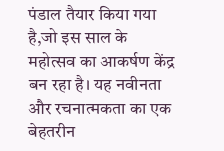पंडाल तैयार किया गया है,जो इस साल के महोत्सव का आकर्षण केंद्र बन रहा है। यह नवीनता और रचनात्मकता का एक बेहतरीन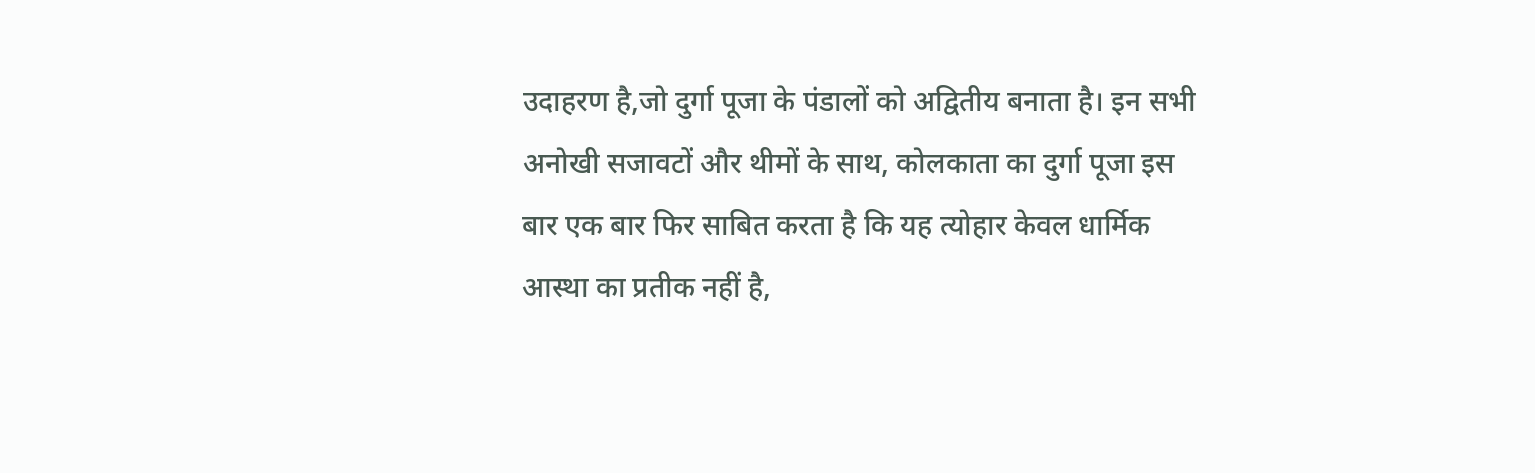उदाहरण है,जो दुर्गा पूजा के पंडालों को अद्वितीय बनाता है। इन सभी अनोखी सजावटों और थीमों के साथ, कोलकाता का दुर्गा पूजा इस बार एक बार फिर साबित करता है कि यह त्योहार केवल धार्मिक आस्था का प्रतीक नहीं है,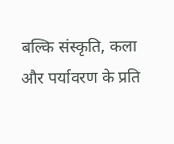बल्कि संस्कृति, कला और पर्यावरण के प्रति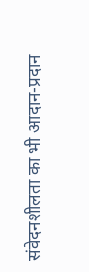संवेदनशीलता का भी आदान-प्रदान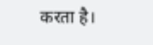करता है।